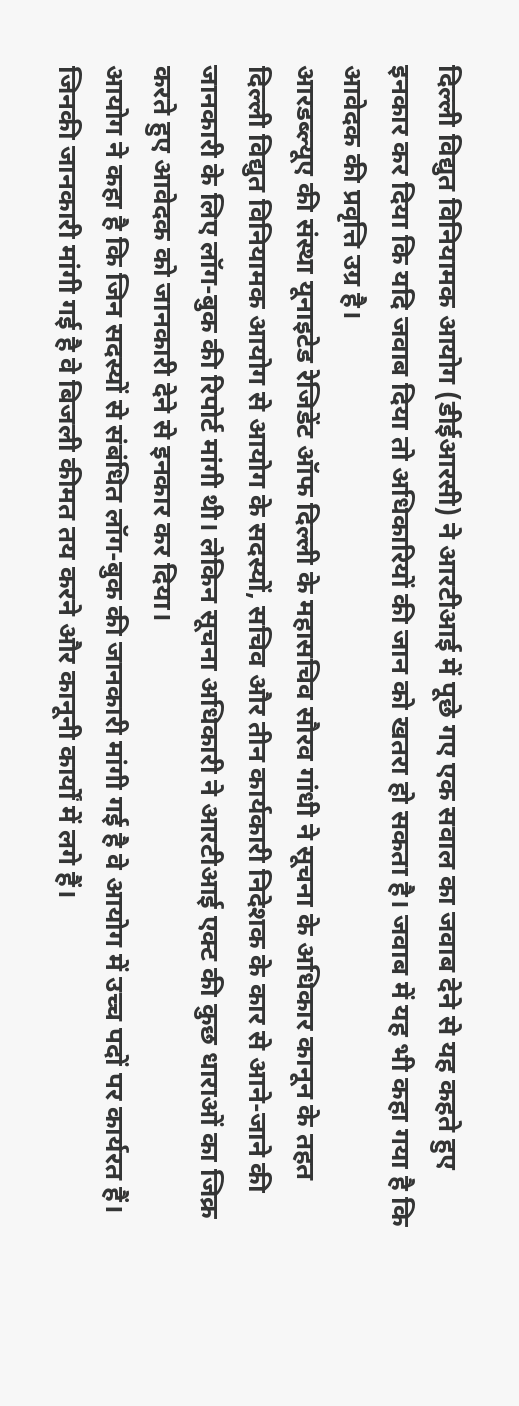दिल्ली विद्युत विनियामक आयोग (डीईआरसी) ने आरटीआई में पूछे गए एक सवाल का जवाब देने से यह कहते हुए इनकार कर दिया कि यदि जवाब दिया तो अधिकारियों की जान को खतरा हो सकता है। जवाब में यह भी कहा गया है कि आवेदक की प्रवृत्ति उग्र है।
आरडब्ल्यूए की संस्था यूनाइटेड रेजिडेंट ऑफ दिल्ली के महासचिव सौरव गांधी ने सूचना के अधिकार कानून के तहत दिल्ली विद्युत विनियामक आयोग से आयोग के सदस्यों, सचिव और तीन कार्यकारी निदेशक के कार से आने-जाने की जानकारी के लिए लॉग-बुक की रिपोर्ट मांगी थी। लेकिन सूचना अधिकारी ने आरटीआई एक्ट की कुछ धाराओं का जिक्र करते हुए आवेदक को जानकारी देने से इनकार कर दिया।
आयोग ने कहा है कि जिन सदस्यों से संबंधित लॉग-बुक की जानकारी मांगी गई है वे आयोग में उच्च पदों पर कार्यरत हैं। जिनकी जानकारी मांगी गई है वे बिजली कीमत तय करने और कानूनी कार्यों में लगे हैं।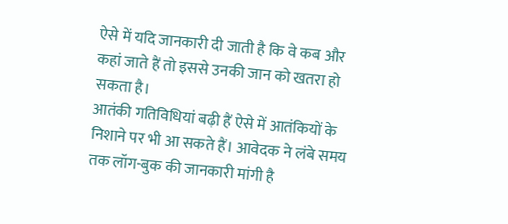ऐसे में यदि जानकारी दी जाती है कि वे कब और कहां जाते हैं तो इससे उनकी जान को खतरा हो सकता है।
आतंकी गतिविधियां बढ़ी हैं ऐसे में आतंकियों के निशाने पर भी आ सकते हैं। आवेदक ने लंबे समय तक लॉग-बुक की जानकारी मांगी है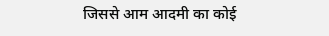जिससे आम आदमी का कोई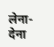लेना-देना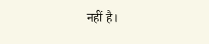नहीं है।